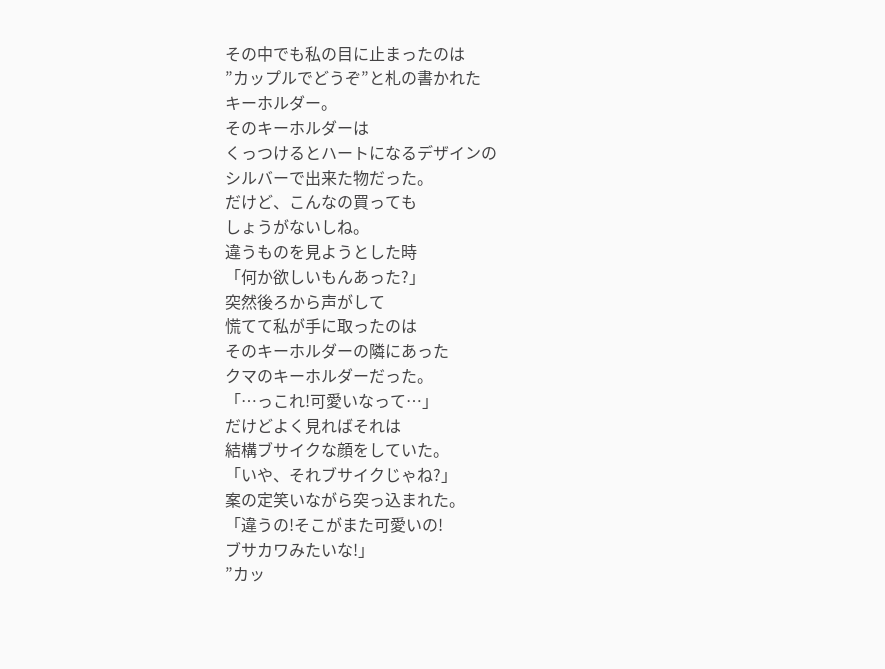その中でも私の目に止まったのは
”カップルでどうぞ”と札の書かれた
キーホルダー。
そのキーホルダーは
くっつけるとハートになるデザインの
シルバーで出来た物だった。
だけど、こんなの買っても
しょうがないしね。
違うものを見ようとした時
「何か欲しいもんあった?」
突然後ろから声がして
慌てて私が手に取ったのは
そのキーホルダーの隣にあった
クマのキーホルダーだった。
「…っこれ!可愛いなって…」
だけどよく見ればそれは
結構ブサイクな顔をしていた。
「いや、それブサイクじゃね?」
案の定笑いながら突っ込まれた。
「違うの!そこがまた可愛いの!
ブサカワみたいな!」
”カッ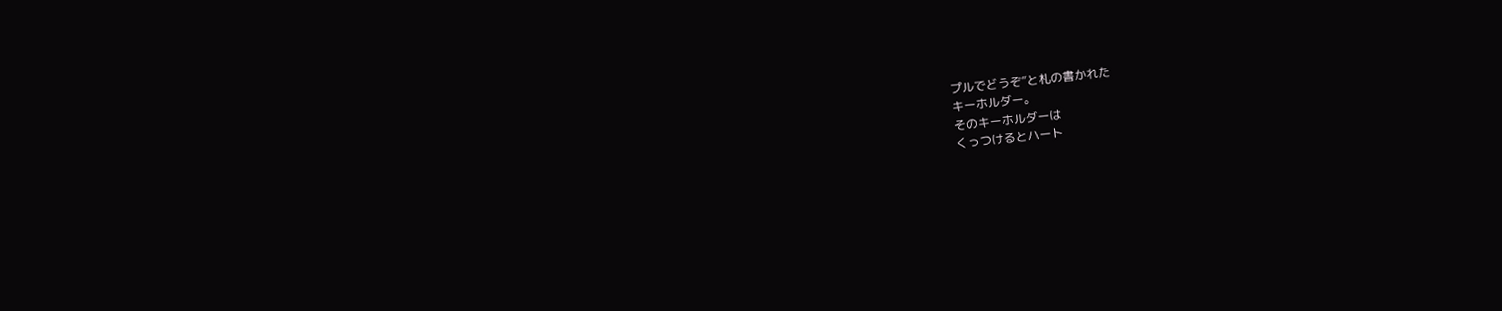プルでどうぞ”と札の書かれた
キーホルダー。
そのキーホルダーは
くっつけるとハート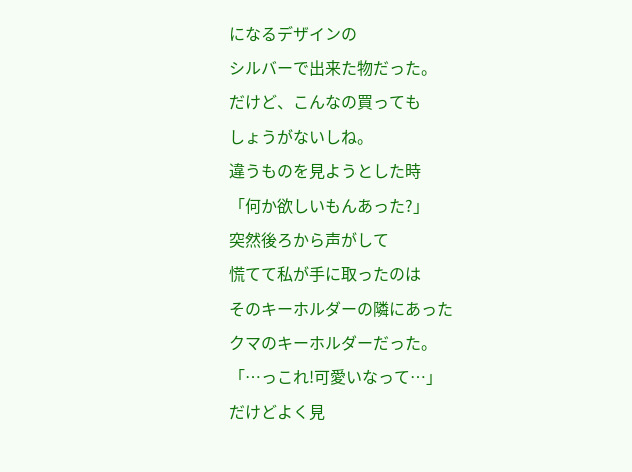になるデザインの
シルバーで出来た物だった。
だけど、こんなの買っても
しょうがないしね。
違うものを見ようとした時
「何か欲しいもんあった?」
突然後ろから声がして
慌てて私が手に取ったのは
そのキーホルダーの隣にあった
クマのキーホルダーだった。
「…っこれ!可愛いなって…」
だけどよく見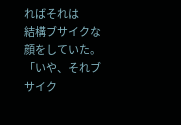ればそれは
結構ブサイクな顔をしていた。
「いや、それブサイク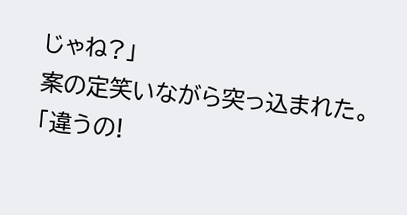じゃね?」
案の定笑いながら突っ込まれた。
「違うの!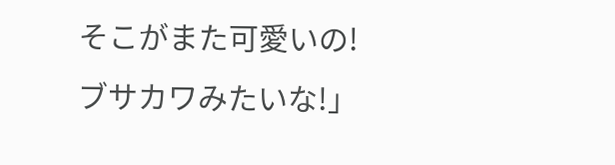そこがまた可愛いの!
ブサカワみたいな!」